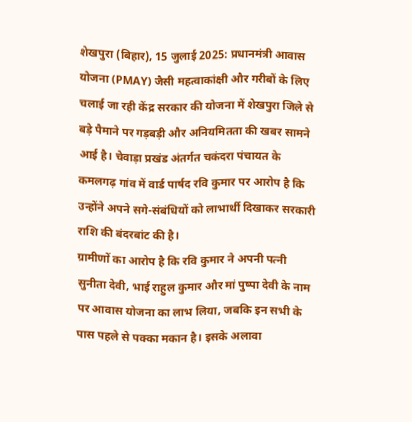शेखपुरा (बिहार), 15 जुलाई 2025: प्रधानमंत्री आवास योजना (PMAY) जैसी महत्वाकांक्षी और गरीबों के लिए चलाई जा रही केंद्र सरकार की योजना में शेखपुरा जिले से बड़े पैमाने पर गड़बड़ी और अनियमितता की खबर सामने आई है। चेवाड़ा प्रखंड अंतर्गत चकंदरा पंचायत के कमलगढ़ गांव में वार्ड पार्षद रवि कुमार पर आरोप है कि उन्होंने अपने सगे-संबंधियों को लाभार्थी दिखाकर सरकारी राशि की बंदरबांट की है।
ग्रामीणों का आरोप है कि रवि कुमार ने अपनी पत्नी सुनीता देवी, भाई राहुल कुमार और मां पुष्पा देवी के नाम पर आवास योजना का लाभ लिया, जबकि इन सभी के पास पहले से पक्का मकान है। इसके अलावा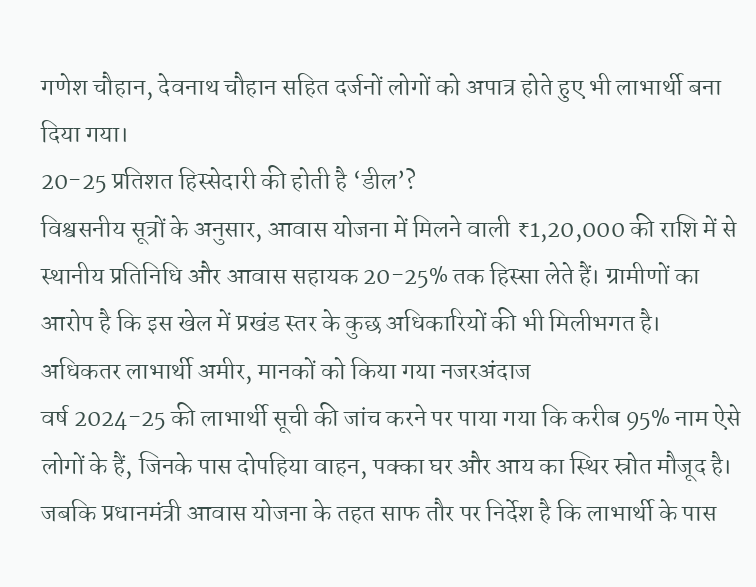गणेश चौहान, देवनाथ चौहान सहित दर्जनों लोगों को अपात्र होते हुए भी लाभार्थी बना दिया गया।
20-25 प्रतिशत हिस्सेदारी की होती है ‘डील’?
विश्वसनीय सूत्रों के अनुसार, आवास योजना में मिलने वाली ₹1,20,000 की राशि में से स्थानीय प्रतिनिधि और आवास सहायक 20-25% तक हिस्सा लेते हैं। ग्रामीणों का आरोप है कि इस खेल में प्रखंड स्तर के कुछ अधिकारियों की भी मिलीभगत है।
अधिकतर लाभार्थी अमीर, मानकों को किया गया नजरअंदाज
वर्ष 2024-25 की लाभार्थी सूची की जांच करने पर पाया गया कि करीब 95% नाम ऐसे लोगों के हैं, जिनके पास दोपहिया वाहन, पक्का घर और आय का स्थिर स्रोत मौजूद है। जबकि प्रधानमंत्री आवास योजना के तहत साफ तौर पर निर्देश है कि लाभार्थी के पास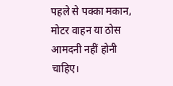पहले से पक्का मकान, मोटर वाहन या ठोस आमदनी नहीं होनी चाहिए।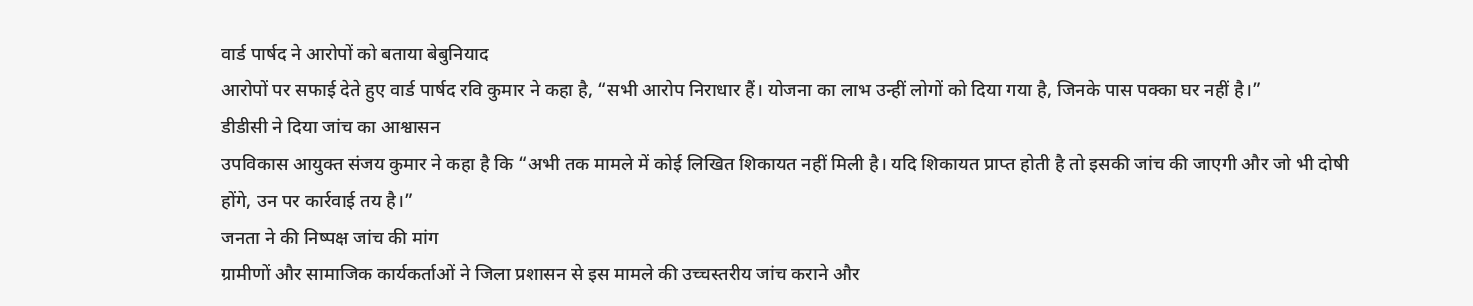वार्ड पार्षद ने आरोपों को बताया बेबुनियाद
आरोपों पर सफाई देते हुए वार्ड पार्षद रवि कुमार ने कहा है, “सभी आरोप निराधार हैं। योजना का लाभ उन्हीं लोगों को दिया गया है, जिनके पास पक्का घर नहीं है।”
डीडीसी ने दिया जांच का आश्वासन
उपविकास आयुक्त संजय कुमार ने कहा है कि “अभी तक मामले में कोई लिखित शिकायत नहीं मिली है। यदि शिकायत प्राप्त होती है तो इसकी जांच की जाएगी और जो भी दोषी होंगे, उन पर कार्रवाई तय है।”
जनता ने की निष्पक्ष जांच की मांग
ग्रामीणों और सामाजिक कार्यकर्ताओं ने जिला प्रशासन से इस मामले की उच्चस्तरीय जांच कराने और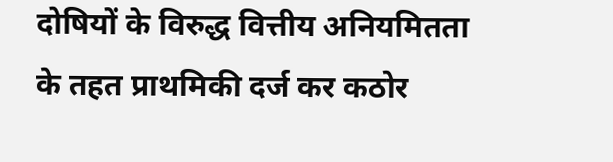दोषियों के विरुद्ध वित्तीय अनियमितता के तहत प्राथमिकी दर्ज कर कठोर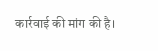कार्रवाई की मांग की है।